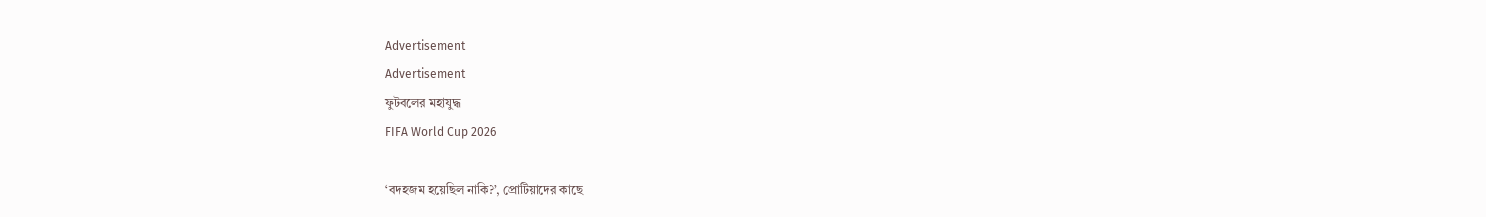Advertisement
Advertisement
ফুটবলের মহাযুদ্ধ
FIFA World Cup 2026

‘বদহজম হয়েছিল নাকি?’, প্রোটিয়াদের কাছে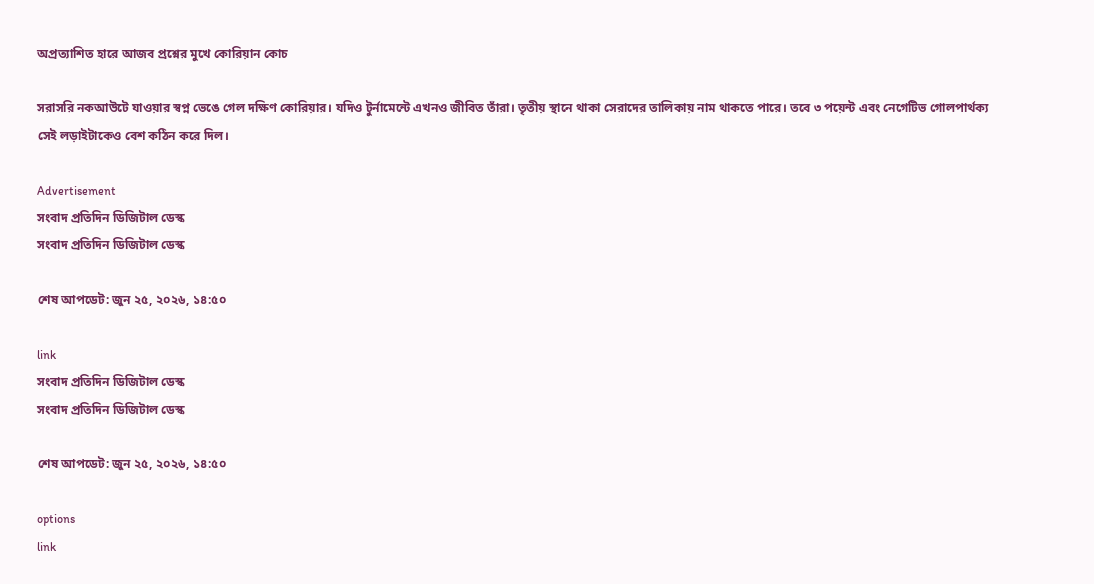অপ্রত্যাশিত হারে আজব প্রশ্নের মুখে কোরিয়ান কোচ

সরাসরি নকআউটে যাওয়ার স্বপ্ন ভেঙে গেল দক্ষিণ কোরিয়ার। যদিও টুর্নামেন্টে এখনও জীবিত তাঁরা। তৃতীয় স্থানে থাকা সেরাদের তালিকায় নাম থাকতে পারে। তবে ৩ পয়েন্ট এবং নেগেটিভ গোলপার্থক্য সেই লড়াইটাকেও বেশ কঠিন করে দিল।

Advertisement
সংবাদ প্রতিদিন ডিজিটাল ডেস্ক
সংবাদ প্রতিদিন ডিজিটাল ডেস্ক

শেষ আপডেট: জুন ২৫, ২০২৬, ১৪:৫০

link
সংবাদ প্রতিদিন ডিজিটাল ডেস্ক
সংবাদ প্রতিদিন ডিজিটাল ডেস্ক

শেষ আপডেট: জুন ২৫, ২০২৬, ১৪:৫০

options
link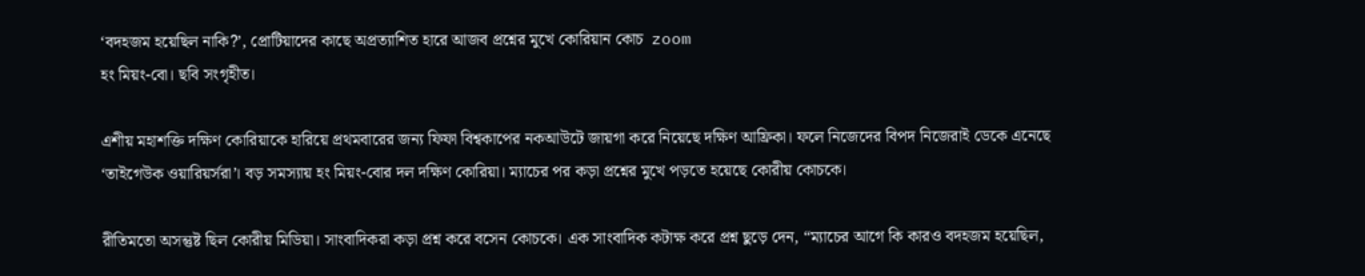‘বদহজম হয়েছিল নাকি?’, প্রোটিয়াদের কাছে অপ্রত্যাশিত হারে আজব প্রশ্নের মুখে কোরিয়ান কোচ  zoom
হং মিয়ং-বো। ছবি সংগৃহীত।

এশীয় মহাশক্তি দক্ষিণ কোরিয়াকে হারিয়ে প্রথমবারের জন্য ফিফা বিশ্বকাপের নকআউটে জায়গা করে নিয়েছে দক্ষিণ আফ্রিকা। ফলে নিজেদের বিপদ নিজেরাই ডেকে এনেছে ‘তাইগেউক ওয়ারিয়র্সরা’। বড় সমস্যায় হং মিয়ং-বোর দল দক্ষিণ কোরিয়া। ম্যাচের পর কড়া প্রশ্নের মুখে পড়তে হয়েছে কোরীয় কোচকে।

রীতিমতো অসন্তুষ্ট ছিল কোরীয় মিডিয়া। সাংবাদিকরা কড়া প্রশ্ন করে বসেন কোচকে। এক সাংবাদিক কটাক্ষ করে প্রশ্ন ছুড়ে দেন, “ম্যাচের আগে কি কারও বদহজম হয়েছিল,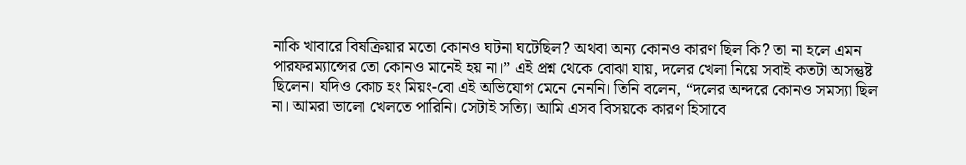নাকি খাবারে বিষক্রিয়ার মতো কোনও ঘটনা ঘটেছিল? অথবা অন্য কোনও কারণ ছিল কি? তা না হলে এমন পারফরম্যান্সের তো কোনও মানেই হয় না।” এই প্রশ্ন থেকে বোঝা যায়, দলের খেলা নিয়ে সবাই কতটা অসন্তুষ্ট ছিলেন। যদিও কোচ হং মিয়ং-বো এই অভিযোগ মেনে নেননি। তিনি বলেন, “দলের অন্দরে কোনও সমস্যা ছিল না। আমরা ভালো খেলতে পারিনি। সেটাই সত্যি। আমি এসব বিসয়কে কারণ হিসাবে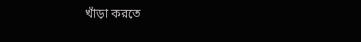খাঁড়া করতে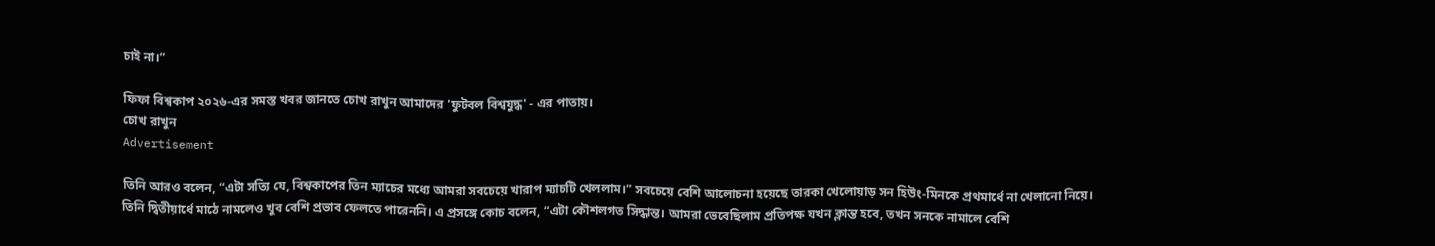চাই না।”

ফিফা বিশ্বকাপ ২০২৬-এর সমস্ত খবর জানতে চোখ রাখুন আমাদের 'ফুটবল বিশ্বযুদ্ধ' - এর পাতায়।
চোখ রাখুন
Advertisement

তিনি আরও বলেন, “এটা সত্যি যে, বিশ্বকাপের তিন ম্যাচের মধ্যে আমরা সবচেয়ে খারাপ ম্যাচটি খেললাম।” সবচেয়ে বেশি আলোচনা হয়েছে তারকা খেলোয়াড় সন হিউং-মিনকে প্রথমার্ধে না খেলানো নিয়ে। তিনি দ্বিতীয়ার্ধে মাঠে নামলেও খুব বেশি প্রভাব ফেলতে পারেননি। এ প্রসঙ্গে কোচ বলেন, “এটা কৌশলগত সিদ্ধান্ত। আমরা ভেবেছিলাম প্রতিপক্ষ যখন ক্লান্ত হবে, তখন সনকে নামালে বেশি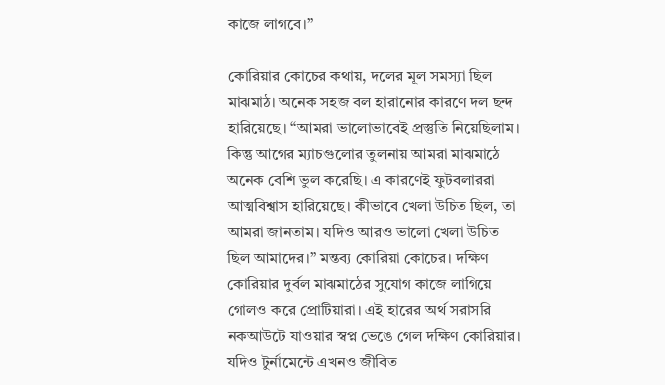কাজে লাগবে।”

কোরিয়ার কোচের কথায়, দলের মূল সমস্যা ছিল মাঝমাঠ। অনেক সহজ বল হারানোর কারণে দল ছন্দ হারিয়েছে। “আমরা ভালোভাবেই প্রস্তুতি নিয়েছিলাম। কিন্তু আগের ম্যাচগুলোর তুলনায় আমরা মাঝমাঠে অনেক বেশি ভুল করেছি। এ কারণেই ফুটবলাররা আত্মবিশ্বাস হারিয়েছে। কীভাবে খেলা উচিত ছিল, তা আমরা জানতাম। যদিও আরও ভালো খেলা উচিত ছিল আমাদের।” মন্তব্য কোরিয়া কোচের। দক্ষিণ কোরিয়ার দুর্বল মাঝমাঠের সুযোগ কাজে লাগিয়ে গোলও করে প্রোটিয়ারা। এই হারের অর্থ সরাসরি নকআউটে যাওয়ার স্বপ্ন ভেঙে গেল দক্ষিণ কোরিয়ার। যদিও টুর্নামেন্টে এখনও জীবিত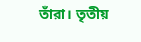তাঁরা। তৃতীয়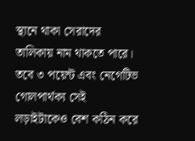স্থানে থাকা সেরাদের তালিকায় নাম থাকতে পারে। তবে ৩ পয়েন্ট এবং নেগেটিভ গোলপার্থক্য সেই লড়াইটাকেও বেশ কঠিন করে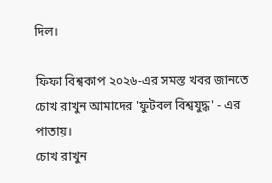দিল।

ফিফা বিশ্বকাপ ২০২৬-এর সমস্ত খবর জানতে চোখ রাখুন আমাদের 'ফুটবল বিশ্বযুদ্ধ' - এর পাতায়।
চোখ রাখুন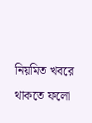নিয়মিত খবরে থাকতে ফলো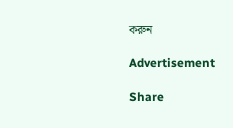করুন

Advertisement

Share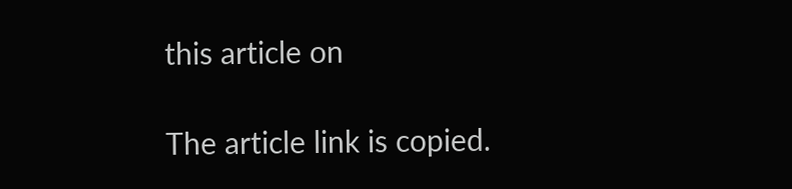this article on

The article link is copied.